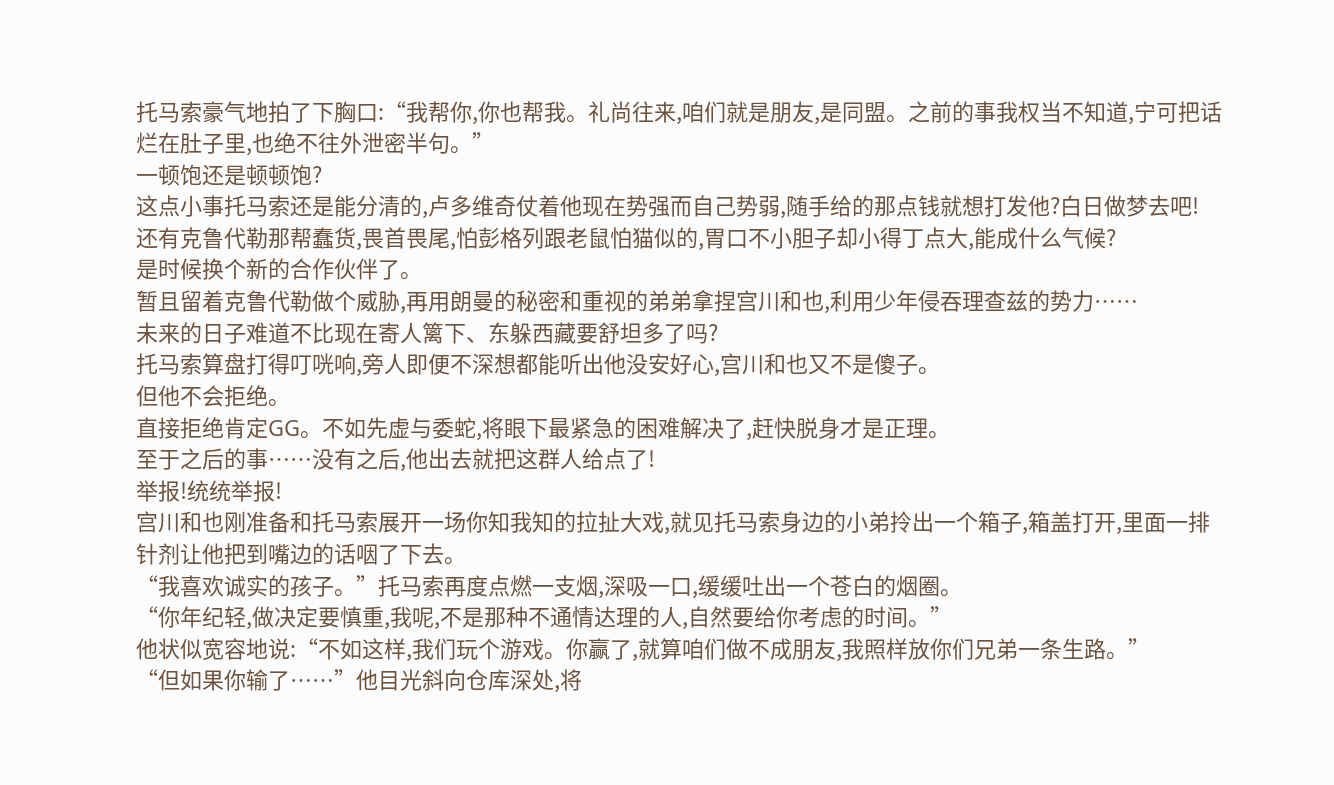托马索豪气地拍了下胸口:“我帮你,你也帮我。礼尚往来,咱们就是朋友,是同盟。之前的事我权当不知道,宁可把话烂在肚子里,也绝不往外泄密半句。”
一顿饱还是顿顿饱?
这点小事托马索还是能分清的,卢多维奇仗着他现在势强而自己势弱,随手给的那点钱就想打发他?白日做梦去吧!
还有克鲁代勒那帮蠢货,畏首畏尾,怕彭格列跟老鼠怕猫似的,胃口不小胆子却小得丁点大,能成什么气候?
是时候换个新的合作伙伴了。
暂且留着克鲁代勒做个威胁,再用朗曼的秘密和重视的弟弟拿捏宫川和也,利用少年侵吞理查兹的势力……
未来的日子难道不比现在寄人篱下、东躲西藏要舒坦多了吗?
托马索算盘打得叮咣响,旁人即便不深想都能听出他没安好心,宫川和也又不是傻子。
但他不会拒绝。
直接拒绝肯定GG。不如先虚与委蛇,将眼下最紧急的困难解决了,赶快脱身才是正理。
至于之后的事……没有之后,他出去就把这群人给点了!
举报!统统举报!
宫川和也刚准备和托马索展开一场你知我知的拉扯大戏,就见托马索身边的小弟拎出一个箱子,箱盖打开,里面一排针剂让他把到嘴边的话咽了下去。
“我喜欢诚实的孩子。”托马索再度点燃一支烟,深吸一口,缓缓吐出一个苍白的烟圈。
“你年纪轻,做决定要慎重,我呢,不是那种不通情达理的人,自然要给你考虑的时间。”
他状似宽容地说:“不如这样,我们玩个游戏。你赢了,就算咱们做不成朋友,我照样放你们兄弟一条生路。”
“但如果你输了……”他目光斜向仓库深处,将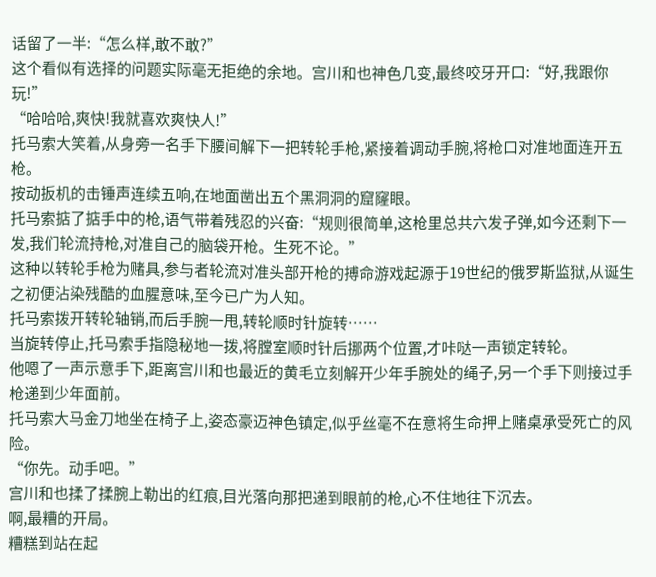话留了一半:“怎么样,敢不敢?”
这个看似有选择的问题实际毫无拒绝的余地。宫川和也神色几变,最终咬牙开口:“好,我跟你玩!”
“哈哈哈,爽快!我就喜欢爽快人!”
托马索大笑着,从身旁一名手下腰间解下一把转轮手枪,紧接着调动手腕,将枪口对准地面连开五枪。
按动扳机的击锤声连续五响,在地面凿出五个黑洞洞的窟窿眼。
托马索掂了掂手中的枪,语气带着残忍的兴奋:“规则很简单,这枪里总共六发子弹,如今还剩下一发,我们轮流持枪,对准自己的脑袋开枪。生死不论。”
这种以转轮手枪为赌具,参与者轮流对准头部开枪的搏命游戏起源于19世纪的俄罗斯监狱,从诞生之初便沾染残酷的血腥意味,至今已广为人知。
托马索拨开转轮轴销,而后手腕一甩,转轮顺时针旋转……
当旋转停止,托马索手指隐秘地一拨,将膛室顺时针后挪两个位置,才咔哒一声锁定转轮。
他嗯了一声示意手下,距离宫川和也最近的黄毛立刻解开少年手腕处的绳子,另一个手下则接过手枪递到少年面前。
托马索大马金刀地坐在椅子上,姿态豪迈神色镇定,似乎丝毫不在意将生命押上赌桌承受死亡的风险。
“你先。动手吧。”
宫川和也揉了揉腕上勒出的红痕,目光落向那把递到眼前的枪,心不住地往下沉去。
啊,最糟的开局。
糟糕到站在起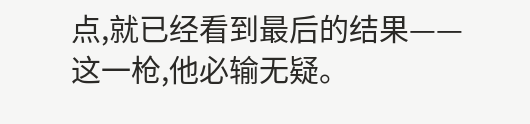点,就已经看到最后的结果——
这一枪,他必输无疑。